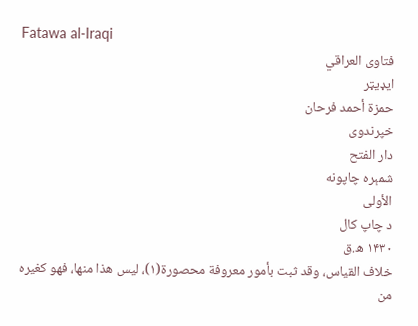Fatawa al-Iraqi
فتاوى العراقي
ایډیټر
حمزة أحمد فرحان
خپرندوی
دار الفتح
شمېره چاپونه
الأولى
د چاپ کال
۱۴۳۰ ه.ق
خلاف القياس، وقد ثبت بأمور معروفة محصورة(١)، ليس هذا منها، فهو كغيره من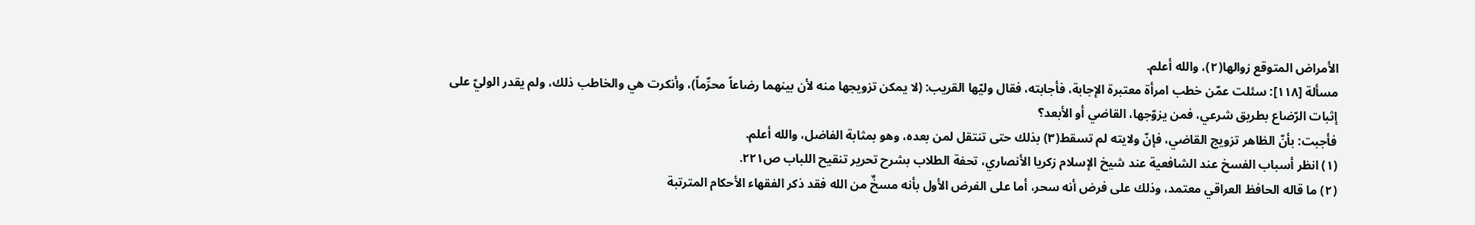الأمراض المتوقع زوالها(٢)، والله أعلم.
مسألة [١١٨]: سئلت عمّن خطب امرأة معتبرة الإجابة، فأجابته، فقال وليّها القريب: (لا يمكن تزويجها منه لأن بينهما رضاعاً محرِّماً)، وأنكرت هي والخاطب ذلك، ولم يقدر الوليّ على إثبات الرّضاع بطريق شرعي، فمن يزوّجها، القاضي أو الأبعد؟
فأجبت: بأنّ الظاهر تزويج القاضي، فإنّ ولايته لم تسقط(٣) بذلك حتى تنتقل لمن بعده، وهو بمثابة الفاضل، والله أعلم.
(١) انظر أسباب الفسخ عند الشافعية عند شيخ الإسلام زكريا الأنصاري، تحفة الطلاب بشرح تحرير تنقيح اللباب ص٢٢١.
(٢) ما قاله الحافظ العراقي معتمد، وذلك على فرض أنه سحر، أما على الفرض الأول بأنه مسخٌ من الله فقد ذكر الفقهاء الأحكام المترتبة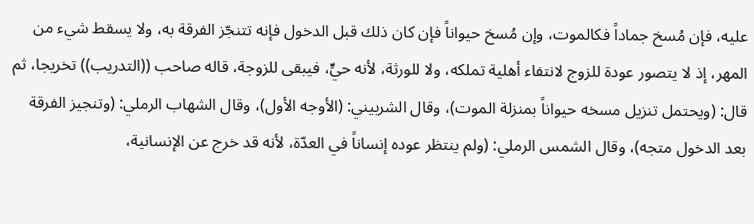عليه، فإن مُسخ جماداً فكالموت، وإن مُسخ حيواناً فإن كان ذلك قبل الدخول فإنه تتنجّز الفرقة به، ولا يسقط شيء من المهر، إذ لا يتصور عودة للزوج لانتفاء أهلية تملكه، ولا للورثة، لأنه حيٍّ، فيبقى للزوجة، قاله صاحب ((التدريب)) تخريجا، ثم قال: (ويحتمل تنزيل مسخه حيواناً بمنزلة الموت)، وقال الشربيني: (الأوجه الأول)، وقال الشهاب الرملي: (وتنجيز الفرقة بعد الدخول متجه)، وقال الشمس الرملي: (ولم ينتظر عوده إنساناً في العدّة، لأنه قد خرج عن الإنسانية،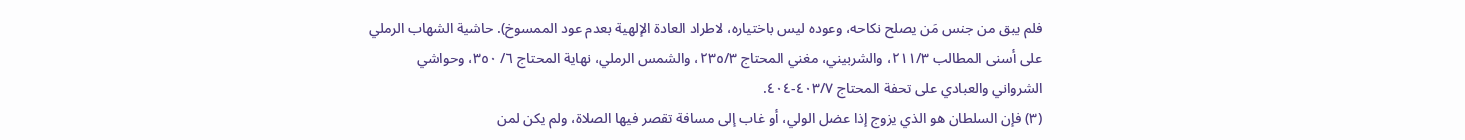فلم يبق من جنس مَن يصلح نكاحه، وعوده ليس باختياره، لاطراد العادة الإلهية بعدم عود الممسوخ). حاشية الشهاب الرملي على أسنى المطالب ٢١١/٣، والشربيني، مغني المحتاج ٢٣٥/٣، والشمس الرملي، نهاية المحتاج ٦/ ٣٥٠، وحواشي الشرواني والعبادي على تحفة المحتاج ٤٠٣/٧-٤٠٤.
(٣) فإن السلطان هو الذي يزوج إذا عضل الولي، أو غاب إلى مسافة تقصر فيها الصلاة، ولم يكن لمن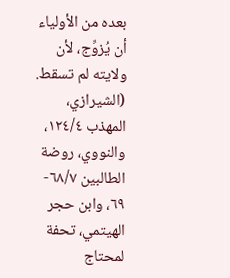بعده من الأولياء أن يُزوِّج، لأن ولايته لم تسقط. (الشيرازي، المهذب ١٢٤/٤، والنووي، روضة الطالبين ٦٨/٧- ٦٩، وابن حجر الهيتمي، تحفة لمحتاج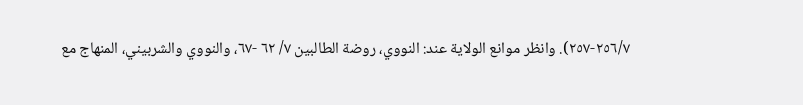٢٥٦/٧-٢٥٧). وانظر موانع الولاية عند: النووي، روضة الطالبين ٧/ ٦٢ -٦٧، والنووي والشربيني، المنهاج مع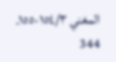المغني ١٥٤/٣-١٥٥.
344